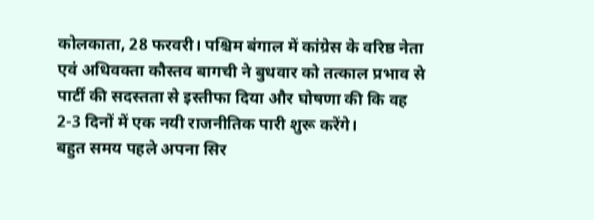कोलकाता, 28 फरवरी। पश्चिम बंगाल में कांग्रेस के वरिष्ठ नेता एवं अधिवक्ता कौस्तव बागची ने बुधवार को तत्काल प्रभाव से पार्टी की सदस्तता से इस्तीफा दिया और घोषणा की कि वह 2-3 दिनों में एक नयी राजनीतिक पारी शुरू करेंगे।
बहुत समय पहले अपना सिर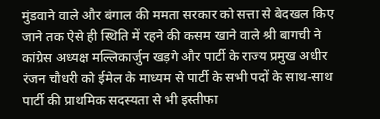मुंडवाने वाले और बंगाल की ममता सरकार को सत्ता से बेदखल किए जाने तक ऐसे ही स्थिति में रहने की कसम खाने वाले श्री बागची ने कांग्रेस अध्यक्ष मल्लिकार्जुन खड़गे और पार्टी के राज्य प्रमुख अधीर रंजन चौधरी को ईमेल के माध्यम से पार्टी के सभी पदों के साथ-साथ पार्टी की प्राथमिक सदस्यता से भी इस्तीफा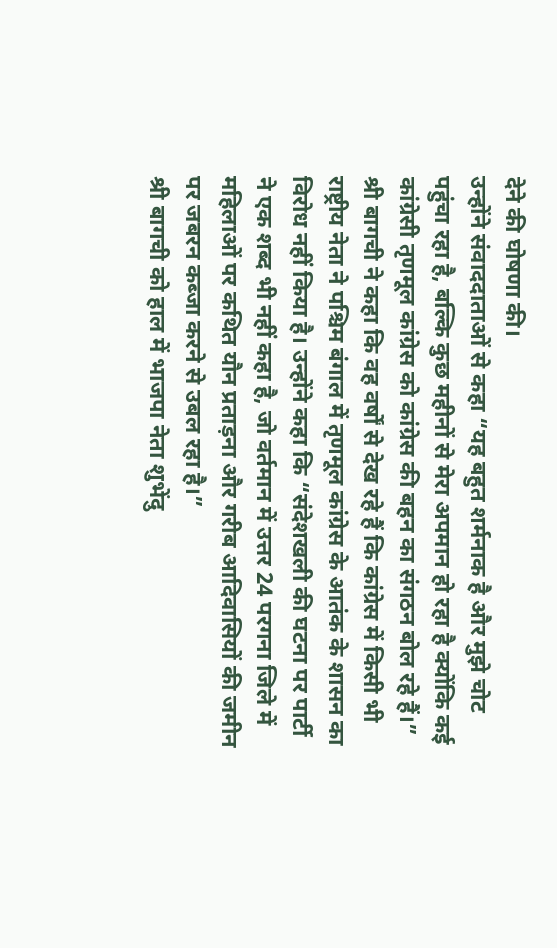देने की घोषणा की।
उन्होंने संवाददाताओं से कहा “यह बहुत शर्मनाक है और मुझे चोट पहुंचा रहा है, बल्कि कुछ महीनों से मेरा अपमान हो रहा है क्योंकि कई कांग्रेसी तृणमूल कांग्रेस को कांग्रेस की बहन का संगठन बोल रहे हैं।”
श्री बागची ने कहा कि वह वर्षों से देख रहे हैं कि कांग्रेस में किसी भी राष्ट्रीय नेता ने पश्चिम बंगाल में तृणमूल कांग्रेस के आतंक के शासन का विरोध नहीं किया है। उन्होंने कहा कि “संदेशखली की घटना पर पार्टी ने एक शब्द भी नहीं कहा है, जो वर्तमान में उत्तर 24 परगना जिले में महिलाओं पर कथित यौन प्रताड़ना और गरीब आदिवासियों की जमीन पर जबरन कब्जा करने से उबल रहा है।”
श्री बागची को हाल में भाजपा नेता शुभेंदु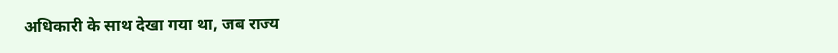अधिकारी के साथ देखा गया था, जब राज्य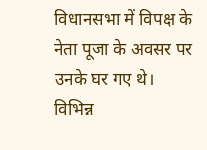विधानसभा में विपक्ष के नेता पूजा के अवसर पर उनके घर गए थे।
विभिन्न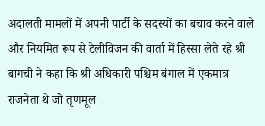अदालती मामलों में अपनी पार्टी के सदस्यों का बचाव करने वाले और नियमित रूप से टेलीविजन की वार्ता में हिस्सा लेते रहे श्री बागची ने कहा कि श्री अधिकारी पश्चिम बंगाल में एकमात्र राजनेता थे जो तृणमूल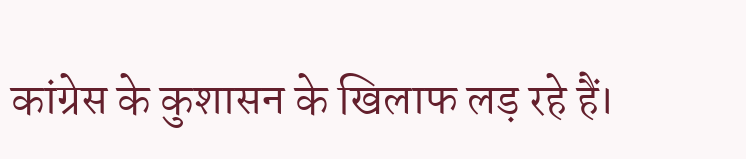कांग्रेस के कुशासन के खिलाफ लड़ रहे हैं।